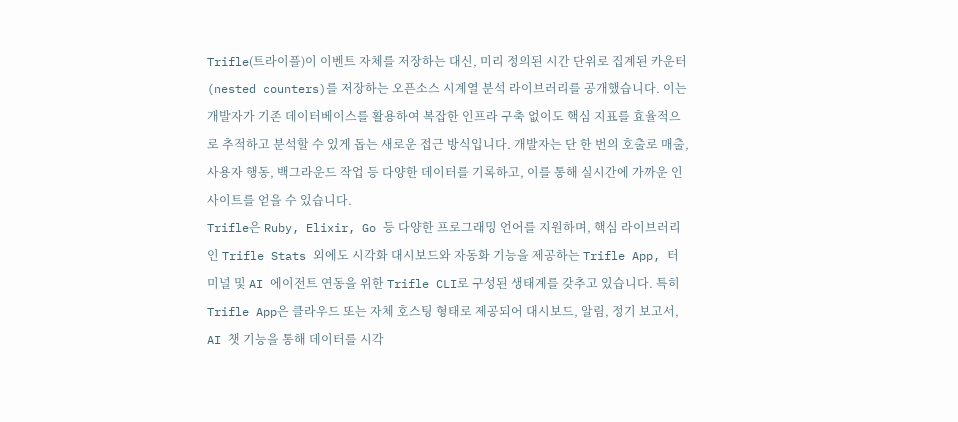Trifle(트라이플)이 이벤트 자체를 저장하는 대신, 미리 정의된 시간 단위로 집계된 카운터(nested counters)를 저장하는 오픈소스 시계열 분석 라이브러리를 공개했습니다. 이는 개발자가 기존 데이터베이스를 활용하여 복잡한 인프라 구축 없이도 핵심 지표를 효율적으로 추적하고 분석할 수 있게 돕는 새로운 접근 방식입니다. 개발자는 단 한 번의 호출로 매출, 사용자 행동, 백그라운드 작업 등 다양한 데이터를 기록하고, 이를 통해 실시간에 가까운 인사이트를 얻을 수 있습니다.
Trifle은 Ruby, Elixir, Go 등 다양한 프로그래밍 언어를 지원하며, 핵심 라이브러리인 Trifle Stats 외에도 시각화 대시보드와 자동화 기능을 제공하는 Trifle App, 터미널 및 AI 에이전트 연동을 위한 Trifle CLI로 구성된 생태계를 갖추고 있습니다. 특히 Trifle App은 클라우드 또는 자체 호스팅 형태로 제공되어 대시보드, 알림, 정기 보고서, AI 챗 기능을 통해 데이터를 시각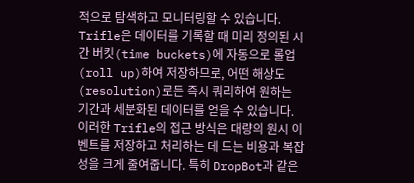적으로 탐색하고 모니터링할 수 있습니다. Trifle은 데이터를 기록할 때 미리 정의된 시간 버킷(time buckets)에 자동으로 롤업(roll up)하여 저장하므로, 어떤 해상도(resolution)로든 즉시 쿼리하여 원하는 기간과 세분화된 데이터를 얻을 수 있습니다.
이러한 Trifle의 접근 방식은 대량의 원시 이벤트를 저장하고 처리하는 데 드는 비용과 복잡성을 크게 줄여줍니다. 특히 DropBot과 같은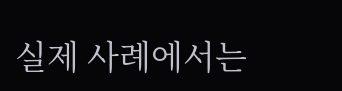실제 사례에서는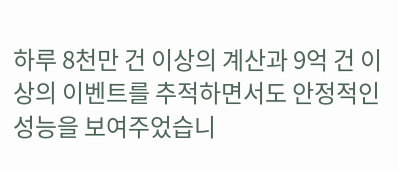하루 8천만 건 이상의 계산과 9억 건 이상의 이벤트를 추적하면서도 안정적인 성능을 보여주었습니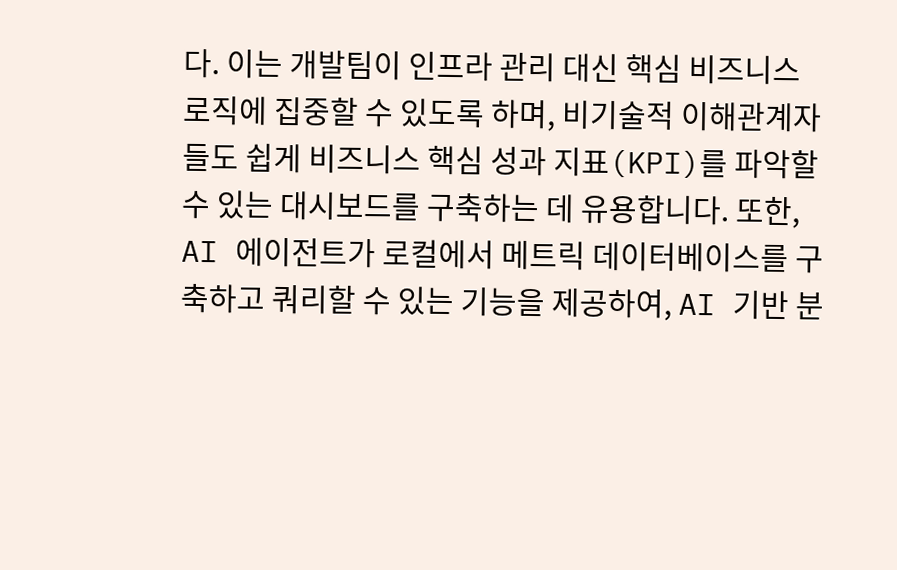다. 이는 개발팀이 인프라 관리 대신 핵심 비즈니스 로직에 집중할 수 있도록 하며, 비기술적 이해관계자들도 쉽게 비즈니스 핵심 성과 지표(KPI)를 파악할 수 있는 대시보드를 구축하는 데 유용합니다. 또한, AI 에이전트가 로컬에서 메트릭 데이터베이스를 구축하고 쿼리할 수 있는 기능을 제공하여, AI 기반 분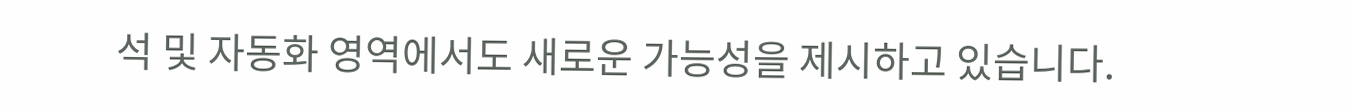석 및 자동화 영역에서도 새로운 가능성을 제시하고 있습니다.